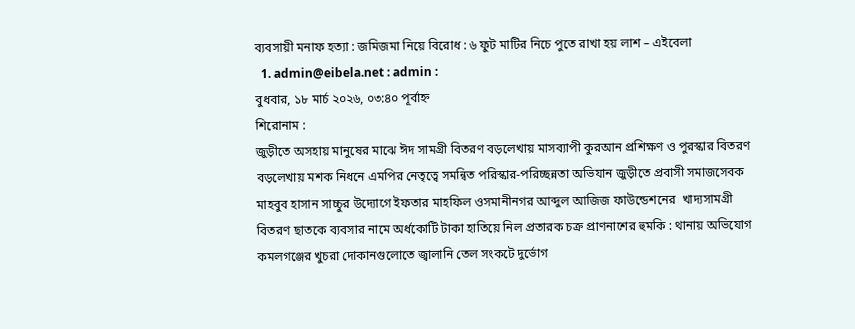ব্যবসায়ী মনাফ হত্যা : জমিজমা নিয়ে বিরোধ : ৬ ফুট মাটির নিচে পুতে রাখা হয় লাশ – এইবেলা
  1. admin@eibela.net : admin :
বুধবার, ১৮ মার্চ ২০২৬, ০৩:৪০ পূর্বাহ্ন
শিরোনাম :
জুড়ীতে অসহায় মানুষের মাঝে ঈদ সামগ্রী বিতরণ বড়লেখায় মাসব্যাপী কুরআন প্রশিক্ষণ ও পুরস্কার বিতরণ  বড়লেখায় মশক নিধনে এমপির নেতৃত্বে সমন্বিত পরিস্কার-পরিচ্ছন্নতা অভিযান জুড়ীতে প্রবাসী সমাজসেবক মাহবুব হাসান সাচ্চুর উদ্যোগে ইফতার মাহফিল ওসমানীনগর আব্দুল আজিজ ফাউন্ডেশনের  খাদ্যসামগ্রী বিতরণ ছাতকে ব্যবসার নামে অর্ধকোটি টাকা হাতিয়ে নিল প্রতারক চক্র প্রাণনাশের হুমকি : থানায় অভিযোগ কমলগঞ্জের খুচরা দোকানগুলোতে জ্বালানি তেল সংকটে দুর্ভোগ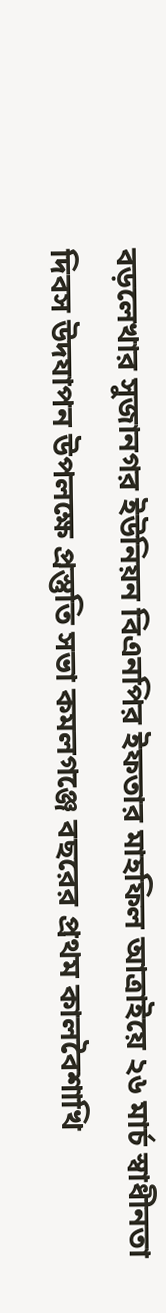বড়লেখার সুজানগর ইউনিয়ন বিএনপির ইফতার মাহফিল আত্রাইয়ে ২৬ মার্চ স্বাধীনতা দিবস উদযাপন উপলক্ষে প্রস্তুতি সভা কমলগঞ্জে বছরের প্রথম কালবৈশাখি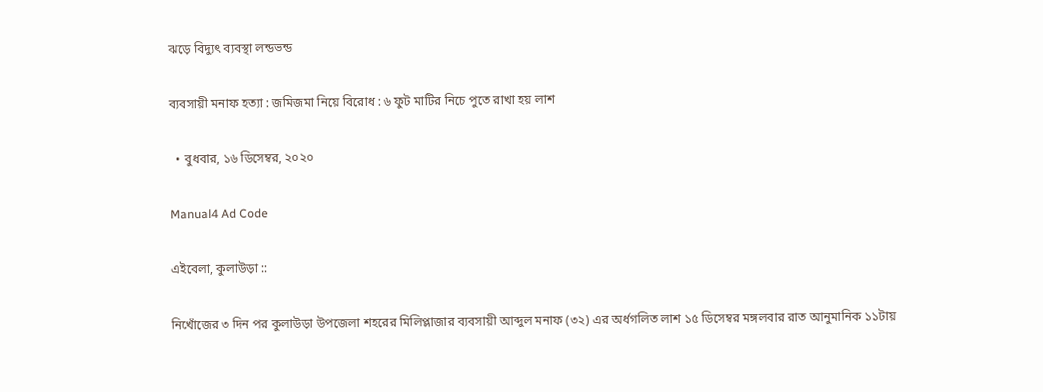ঝড়ে বিদ্যুৎ ব্যবস্থা লন্ডভন্ড

ব্যবসায়ী মনাফ হত্যা : জমিজমা নিয়ে বিরোধ : ৬ ফুট মাটির নিচে পুতে রাখা হয় লাশ

  • বুধবার, ১৬ ডিসেম্বর, ২০২০

Manual4 Ad Code

এইবেলা, কুলাউড়া ::

নিখোঁজের ৩ দিন পর কুলাউড়া উপজেলা শহরের মিলিপ্লাজার ব্যবসায়ী আব্দুল মনাফ (৩২) এর অর্ধগলিত লাশ ১৫ ডিসেম্বর মঙ্গলবার রাত আনুমানিক ১১টায়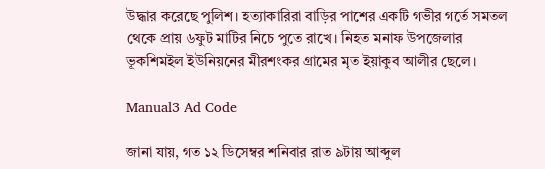উদ্ধার করেছে পুলিশ। হত্যাকারিরা বাড়ির পাশের একটি গভীর গর্তে সমতল থেকে প্রায় ৬ফুট মাটির নিচে পুতে রাখে। নিহত মনাফ উপজেলার ভূকশিমইল ইউনিয়নের মীরশংকর গ্রামের মৃত ইয়াকুব আলীর ছেলে।

Manual3 Ad Code

জানা যায়, গত ১২ ডিসেম্বর শনিবার রাত ৯টায় আব্দুল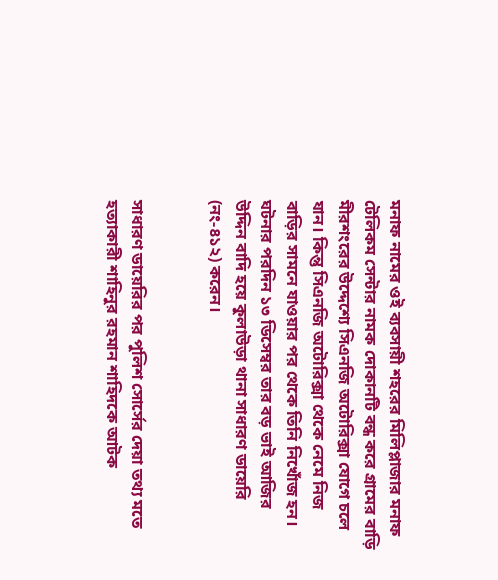মনাফ নামের ওই ব্যবসায়ী শহরের মিলিপ্লাজার মনাফ টেলিকম সেন্টার নামক দোকানটি বন্ধ করে গ্রামের বাড়ি মীরশংরের উদ্দেশ্যে সিএনজি অটোরিক্সা যোগে চলে যান। কিন্তু সিএনজি অটোরিক্সা থেকে নেমে নিজ বাড়ির সামনে যাওয়ার পর থেকে তিনি নিখোঁজ হন। ঘটনার পরদিন ১৩ ডিসেম্বর তার বড় ভাই আজির উদ্দিন বাদি হয়ে কুলাউড়া থানা সাধারণ ডায়েরি (নং-৪১২) করেন।


সাধারণ ডায়েরির পর পুলিশ সোর্সের দেয়া তথ্য মতে হত্যাকারী শাহিনুর রহমান শাহিদকে আটক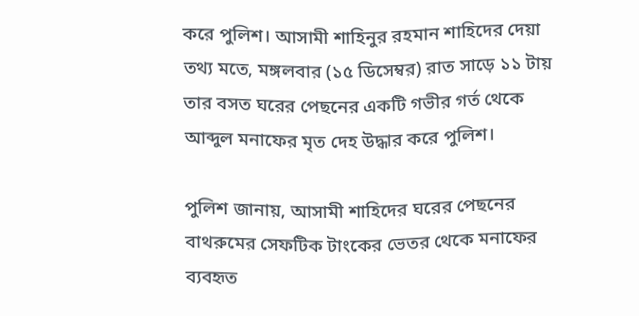করে পুলিশ। আসামী শাহিনুর রহমান শাহিদের দেয়া তথ্য মতে, মঙ্গলবার (১৫ ডিসেম্বর) রাত সাড়ে ১১ টায় তার বসত ঘরের পেছনের একটি গভীর গর্ত থেকে আব্দুল মনাফের মৃত দেহ উদ্ধার করে পুলিশ।

পুলিশ জানায়, আসামী শাহিদের ঘরের পেছনের বাথরুমের সেফটিক টাংকের ভেতর থেকে মনাফের ব্যবহৃত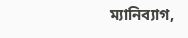ম্যানিব্যাগ,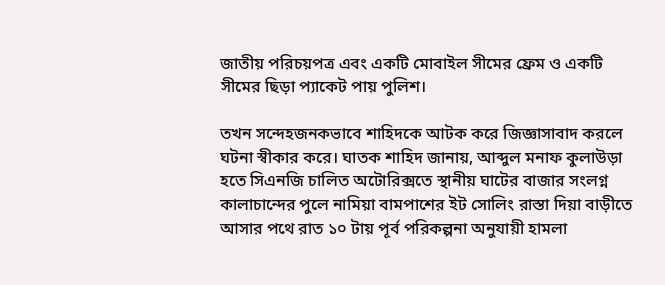জাতীয় পরিচয়পত্র এবং একটি মোবাইল সীমের ফ্রেম ও একটি সীমের ছিড়া প্যাকেট পায় পুলিশ।

তখন সন্দেহজনকভাবে শাহিদকে আটক করে জিজ্ঞাসাবাদ করলে ঘটনা স্বীকার করে। ঘাতক শাহিদ জানায়, আব্দুল মনাফ কুলাউড়া হতে সিএনজি চালিত অটোরিক্সতে স্থানীয় ঘাটের বাজার সংলগ্ন কালাচান্দের পুলে নামিয়া বামপাশের ইট সোলিং রাস্তা দিয়া বাড়ীতে আসার পথে রাত ১০ টায় পূর্ব পরিকল্পনা অনুযায়ী হামলা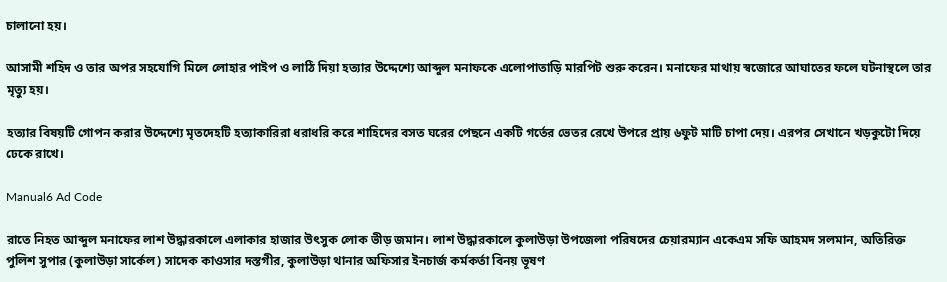চালানো হয়।

আসামী শহিদ ও তার অপর সহযোগি মিলে লোহার পাইপ ও লাঠি দিয়া হত্যার উদ্দেশ্যে আব্দুল মনাফকে এলোপাতাড়ি মারপিট শুরু করেন। মনাফের মাথায় স্বজোরে আঘাতের ফলে ঘটনাস্থলে তার মৃত্যু হয়।

হত্যার বিষয়টি গোপন করার উদ্দেশ্যে মৃতদেহটি হত্যাকারিরা ধরাধরি করে শাহিদের বসত ঘরের পেছনে একটি গর্তের ভেতর রেখে উপরে প্রায় ৬ফুট মাটি চাপা দেয়। এরপর সেখানে খড়কুটো দিয়ে ঢেকে রাখে।

Manual6 Ad Code

রাতে নিহত আব্দুল মনাফের লাশ উদ্ধারকালে এলাকার হাজার উৎসুক লোক ভীড় জমান। লাশ উদ্ধারকালে কুলাউড়া উপজেলা পরিষদের চেয়ারম্যান একেএম সফি আহমদ সলমান, অতিরিক্ত পুলিশ সুপার (কুলাউড়া সার্কেল) সাদেক কাওসার দস্তগীর, কুলাউড়া থানার অফিসার ইনচার্জ কর্মকর্তা বিনয় ভূষণ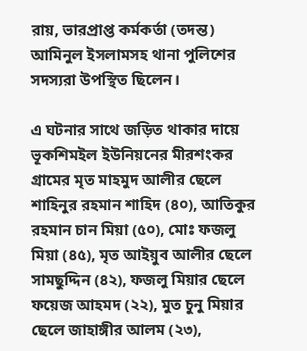রায়, ভারপ্রাপ্ত কর্মকর্তা (তদন্ত) আমিনুল ইসলামসহ থানা পুলিশের সদস্যরা উপস্থিত ছিলেন।

এ ঘটনার সাথে জড়িত থাকার দায়ে ভূকশিমইল ইউনিয়নের মীরশংকর গ্রামের মৃত মাহমুদ আলীর ছেলে শাহিনুর রহমান শাহিদ (৪০), আতিকুর রহমান চান মিয়া (৫০), মোঃ ফজলু মিয়া (৪৫), মৃত আইয়ুব আলীর ছেলে সামছুদ্দিন (৪২), ফজলু মিয়ার ছেলে ফয়েজ আহমদ (২২), মুত চুনু মিয়ার ছেলে জাহাঙ্গীর আলম (২৩),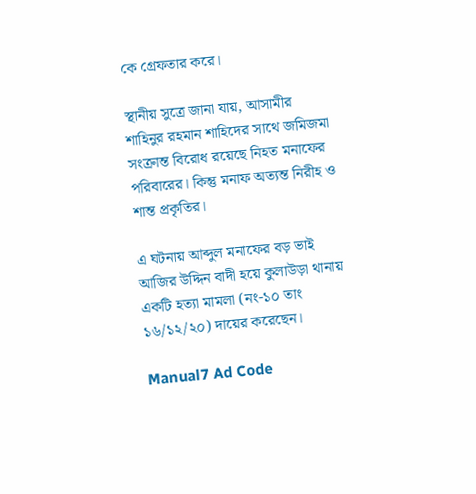কে গ্রেফতার করে।

স্থানীয় সুত্রে জানা যায়, আসামীর শাহিনুর রহমান শাহিদের সাথে জমিজমা সংক্রান্ত বিরোধ রয়েছে নিহত মনাফের পরিবারের। কিন্তু মনাফ অত্যন্ত নিরীহ ও শান্ত প্রকৃতির।

এ ঘটনায় আব্দুল মনাফের বড় ভাই আজির উদ্দিন বাদী হয়ে কুলাউড়া থানায় একটি হত্যা মামলা (নং-১০ তাং ১৬/১২/২০) দায়ের করেছেন।

Manual7 Ad Code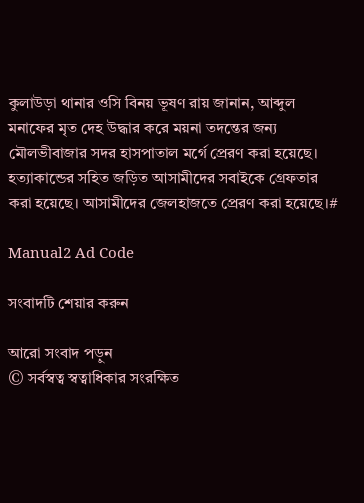কুলাউড়া থানার ওসি বিনয় ভূষণ রায় জানান, আব্দুল মনাফের মৃত দেহ উদ্ধার করে ময়না তদন্তের জন্য মৌলভীবাজার সদর হাসপাতাল মর্গে প্রেরণ করা হয়েছে। হত্যাকান্ডের সহিত জড়িত আসামীদের সবাইকে গ্রেফতার করা হয়েছে। আসামীদের জেলহাজতে প্রেরণ করা হয়েছে।#

Manual2 Ad Code

সংবাদটি শেয়ার করুন

আরো সংবাদ পড়ুন
© সর্বস্বত্ব স্বত্বাধিকার সংরক্ষিত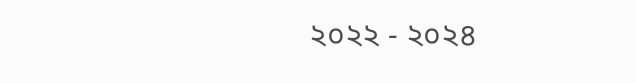২০২২ - ২০২৪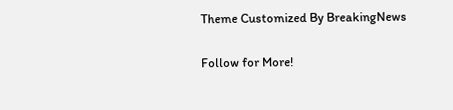Theme Customized By BreakingNews

Follow for More!